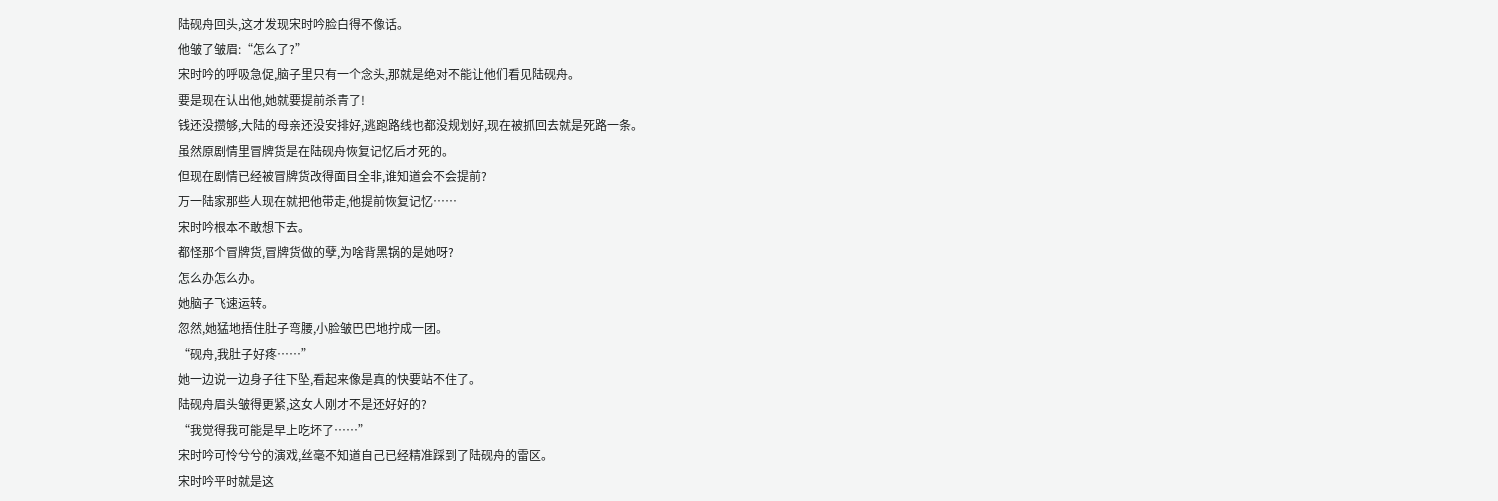陆砚舟回头,这才发现宋时吟脸白得不像话。
他皱了皱眉:“怎么了?”
宋时吟的呼吸急促,脑子里只有一个念头,那就是绝对不能让他们看见陆砚舟。
要是现在认出他,她就要提前杀青了!
钱还没攒够,大陆的母亲还没安排好,逃跑路线也都没规划好,现在被抓回去就是死路一条。
虽然原剧情里冒牌货是在陆砚舟恢复记忆后才死的。
但现在剧情已经被冒牌货改得面目全非,谁知道会不会提前?
万一陆家那些人现在就把他带走,他提前恢复记忆……
宋时吟根本不敢想下去。
都怪那个冒牌货,冒牌货做的孽,为啥背黑锅的是她呀?
怎么办怎么办。
她脑子飞速运转。
忽然,她猛地捂住肚子弯腰,小脸皱巴巴地拧成一团。
“砚舟,我肚子好疼……”
她一边说一边身子往下坠,看起来像是真的快要站不住了。
陆砚舟眉头皱得更紧,这女人刚才不是还好好的?
“我觉得我可能是早上吃坏了……”
宋时吟可怜兮兮的演戏,丝毫不知道自己已经精准踩到了陆砚舟的雷区。
宋时吟平时就是这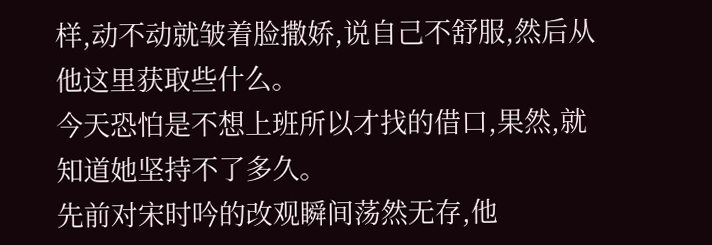样,动不动就皱着脸撒娇,说自己不舒服,然后从他这里获取些什么。
今天恐怕是不想上班所以才找的借口,果然,就知道她坚持不了多久。
先前对宋时吟的改观瞬间荡然无存,他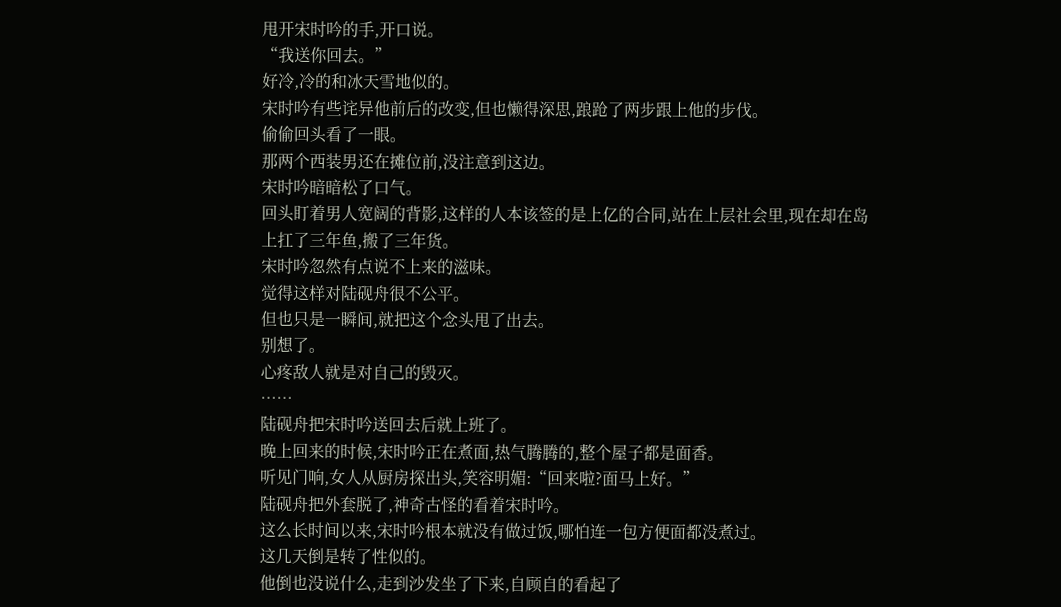甩开宋时吟的手,开口说。
“我送你回去。”
好冷,冷的和冰天雪地似的。
宋时吟有些诧异他前后的改变,但也懒得深思,踉跄了两步跟上他的步伐。
偷偷回头看了一眼。
那两个西装男还在摊位前,没注意到这边。
宋时吟暗暗松了口气。
回头盯着男人宽阔的背影,这样的人本该签的是上亿的合同,站在上层社会里,现在却在岛上扛了三年鱼,搬了三年货。
宋时吟忽然有点说不上来的滋味。
觉得这样对陆砚舟很不公平。
但也只是一瞬间,就把这个念头甩了出去。
别想了。
心疼敌人就是对自己的毁灭。
……
陆砚舟把宋时吟送回去后就上班了。
晚上回来的时候,宋时吟正在煮面,热气腾腾的,整个屋子都是面香。
听见门响,女人从厨房探出头,笑容明媚:“回来啦?面马上好。”
陆砚舟把外套脱了,神奇古怪的看着宋时吟。
这么长时间以来,宋时吟根本就没有做过饭,哪怕连一包方便面都没煮过。
这几天倒是转了性似的。
他倒也没说什么,走到沙发坐了下来,自顾自的看起了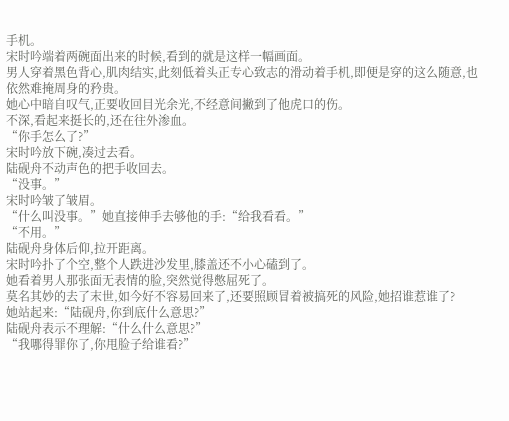手机。
宋时吟端着两碗面出来的时候,看到的就是这样一幅画面。
男人穿着黑色背心,肌肉结实,此刻低着头正专心致志的滑动着手机,即便是穿的这么随意,也依然难掩周身的矜贵。
她心中暗自叹气,正要收回目光余光,不经意间撇到了他虎口的伤。
不深,看起来挺长的,还在往外渗血。
“你手怎么了?”
宋时吟放下碗,凑过去看。
陆砚舟不动声色的把手收回去。
“没事。”
宋时吟皱了皱眉。
“什么叫没事。”她直接伸手去够他的手:“给我看看。”
“不用。”
陆砚舟身体后仰,拉开距离。
宋时吟扑了个空,整个人跌进沙发里,膝盖还不小心磕到了。
她看着男人那张面无表情的脸,突然觉得憋屈死了。
莫名其妙的去了末世,如今好不容易回来了,还要照顾冒着被搞死的风险,她招谁惹谁了?
她站起来:“陆砚舟,你到底什么意思?”
陆砚舟表示不理解:“什么什么意思?”
“我哪得罪你了,你甩脸子给谁看?”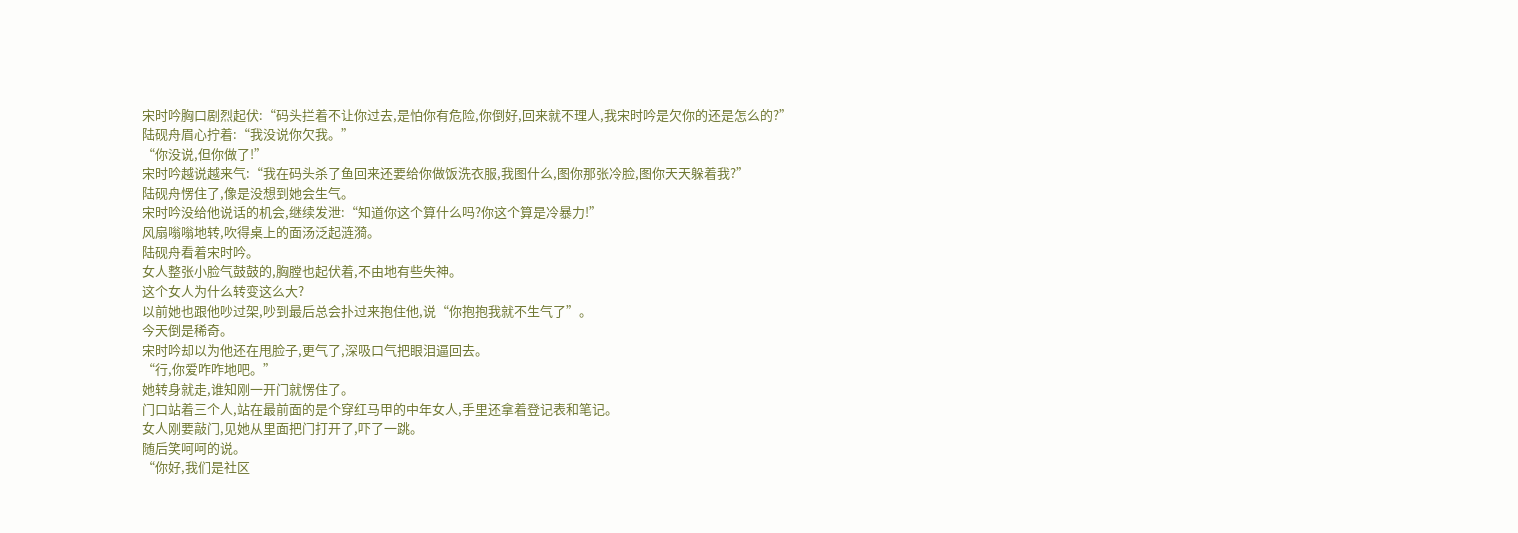宋时吟胸口剧烈起伏:“码头拦着不让你过去,是怕你有危险,你倒好,回来就不理人,我宋时吟是欠你的还是怎么的?”
陆砚舟眉心拧着:“我没说你欠我。”
“你没说,但你做了!”
宋时吟越说越来气:“我在码头杀了鱼回来还要给你做饭洗衣服,我图什么,图你那张冷脸,图你天天躲着我?”
陆砚舟愣住了,像是没想到她会生气。
宋时吟没给他说话的机会,继续发泄:“知道你这个算什么吗?你这个算是冷暴力!”
风扇嗡嗡地转,吹得桌上的面汤泛起涟漪。
陆砚舟看着宋时吟。
女人整张小脸气鼓鼓的,胸膛也起伏着,不由地有些失神。
这个女人为什么转变这么大?
以前她也跟他吵过架,吵到最后总会扑过来抱住他,说“你抱抱我就不生气了”。
今天倒是稀奇。
宋时吟却以为他还在甩脸子,更气了,深吸口气把眼泪逼回去。
“行,你爱咋咋地吧。”
她转身就走,谁知刚一开门就愣住了。
门口站着三个人,站在最前面的是个穿红马甲的中年女人,手里还拿着登记表和笔记。
女人刚要敲门,见她从里面把门打开了,吓了一跳。
随后笑呵呵的说。
“你好,我们是社区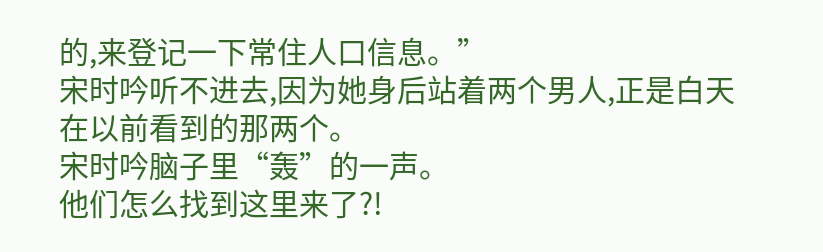的,来登记一下常住人口信息。”
宋时吟听不进去,因为她身后站着两个男人,正是白天在以前看到的那两个。
宋时吟脑子里“轰”的一声。
他们怎么找到这里来了?!